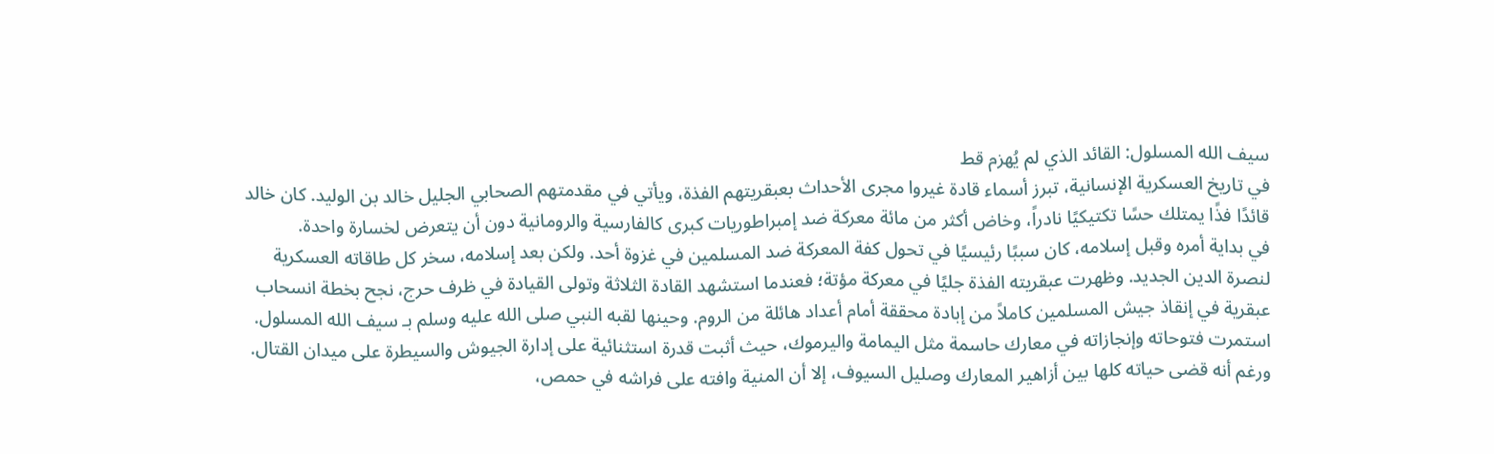سيف الله المسلول: القائد الذي لم يُهزم قط
في تاريخ العسكرية الإنسانية، تبرز أسماء قادة غيروا مجرى الأحداث بعبقريتهم الفذة، ويأتي في مقدمتهم الصحابي الجليل خالد بن الوليد. كان خالد قائدًا فذًا يمتلك حسًا تكتيكيًا نادراً، وخاض أكثر من مائة معركة ضد إمبراطوريات كبرى كالفارسية والرومانية دون أن يتعرض لخسارة واحدة.
في بداية أمره وقبل إسلامه، كان سببًا رئيسيًا في تحول كفة المعركة ضد المسلمين في غزوة أحد. ولكن بعد إسلامه، سخر كل طاقاته العسكرية لنصرة الدين الجديد. وظهرت عبقريته الفذة جليًا في معركة مؤتة؛ فعندما استشهد القادة الثلاثة وتولى القيادة في ظرف حرج، نجح بخطة انسحاب عبقرية في إنقاذ جيش المسلمين كاملاً من إبادة محققة أمام أعداد هائلة من الروم. وحينها لقبه النبي صلى الله عليه وسلم بـ سيف الله المسلول.
استمرت فتوحاته وإنجازاته في معارك حاسمة مثل اليمامة واليرموك، حيث أثبت قدرة استثنائية على إدارة الجيوش والسيطرة على ميدان القتال. ورغم أنه قضى حياته كلها بين أزاهير المعارك وصليل السيوف، إلا أن المنية وافته على فراشه في حمص،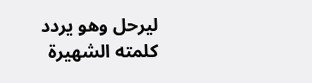ليرحل وهو يردد كلمته الشهيرة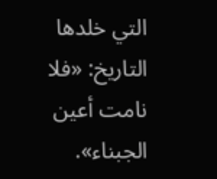التي خلدها التاريخ: «فلا نامت أعين الجبناء».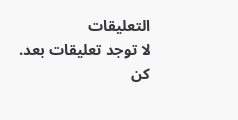التعليقات
لا توجد تعليقات بعد. كن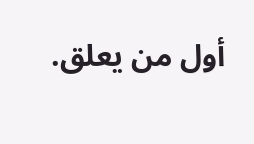أول من يعلق.